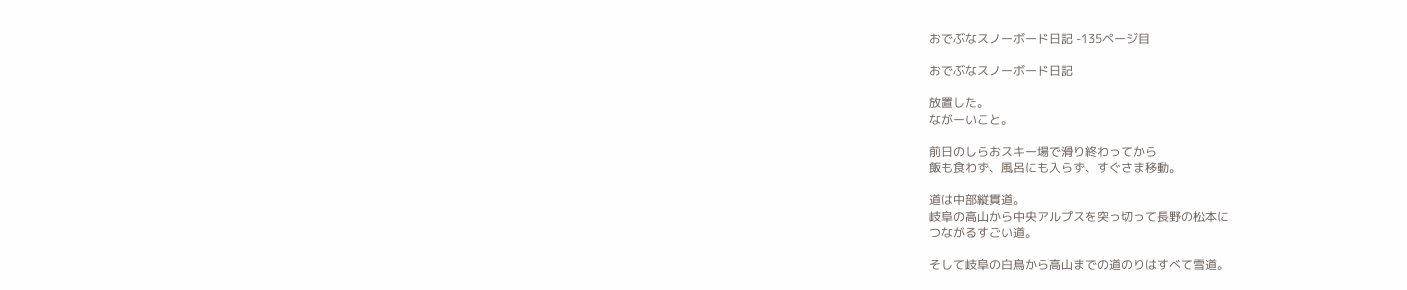おでぶなスノーボード日記 -135ページ目

おでぶなスノーボード日記

放置した。
ながーいこと。

前日のしらおスキー場で滑り終わってから
飯も食わず、風呂にも入らず、すぐさま移動。

道は中部縦貫道。
岐阜の高山から中央アルプスを突っ切って長野の松本に
つながるすごい道。

そして岐阜の白鳥から高山までの道のりはすべて雪道。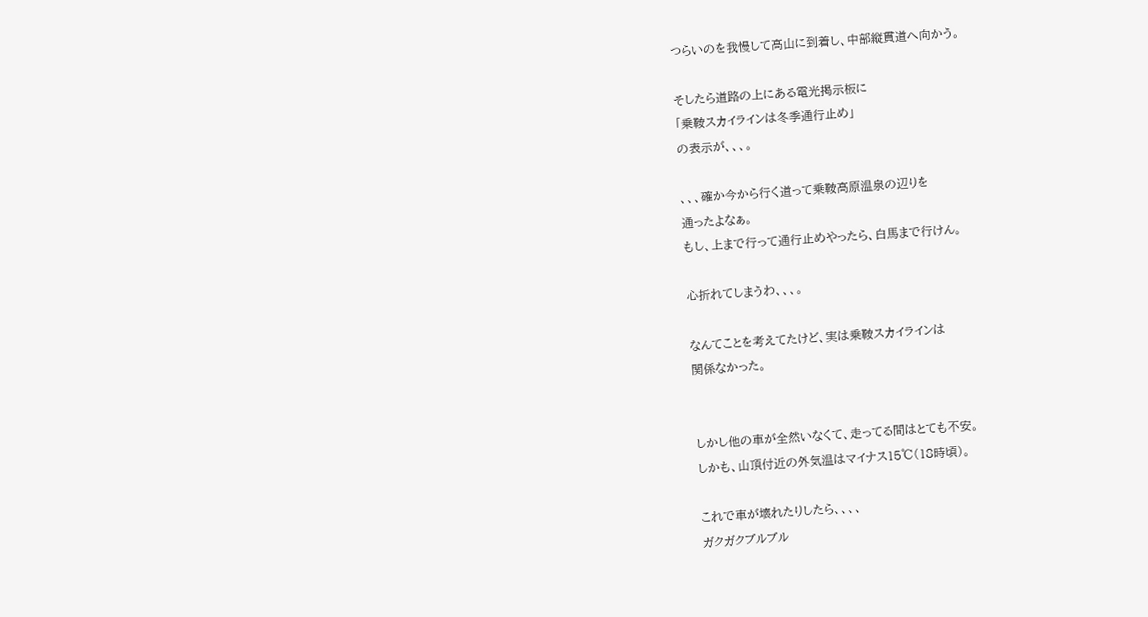つらいのを我慢して高山に到着し、中部縦貫道へ向かう。

そしたら道路の上にある電光掲示板に
「乗鞍スカイラインは冬季通行止め」
の表示が、、、。

、、、確か今から行く道って乗鞍高原温泉の辺りを
通ったよなぁ。
もし、上まで行って通行止めやったら、白馬まで行けん。

心折れてしまうわ、、、。

なんてことを考えてたけど、実は乗鞍スカイラインは
関係なかった。


しかし他の車が全然いなくて、走ってる間はとても不安。
しかも、山頂付近の外気温はマイナス15℃(18時頃)。

これで車が壊れたりしたら、、、、
ガクガクブルブル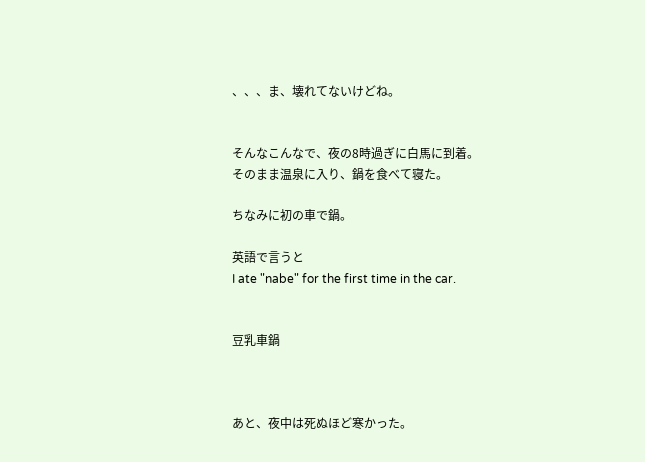、、、ま、壊れてないけどね。


そんなこんなで、夜の8時過ぎに白馬に到着。
そのまま温泉に入り、鍋を食べて寝た。

ちなみに初の車で鍋。

英語で言うと
I ate "nabe" for the first time in the car.


豆乳車鍋



あと、夜中は死ぬほど寒かった。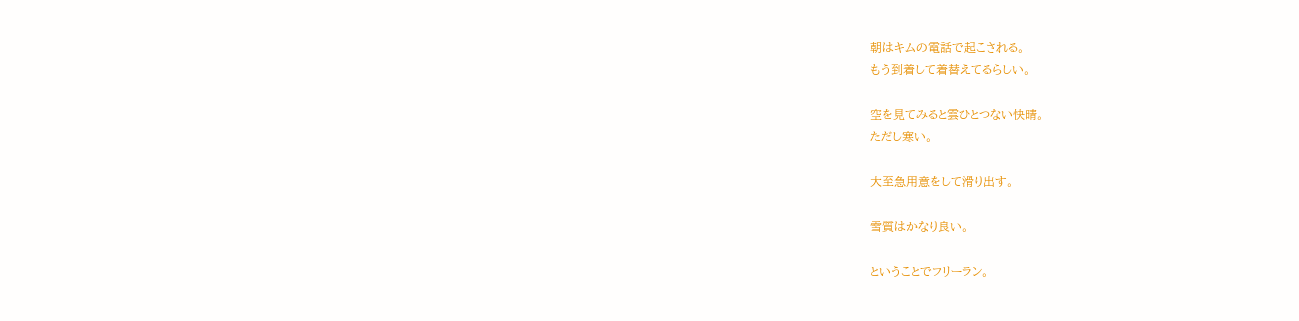朝はキムの電話で起こされる。
もう到着して着替えてるらしい。

空を見てみると雲ひとつない快晴。
ただし寒い。

大至急用意をして滑り出す。

雪質はかなり良い。

ということでフリーラン。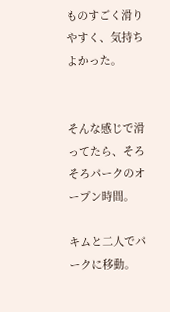ものすごく滑りやすく、気持ちよかった。


そんな感じで滑ってたら、そろそろパークのオープン時間。

キムと二人でパークに移動。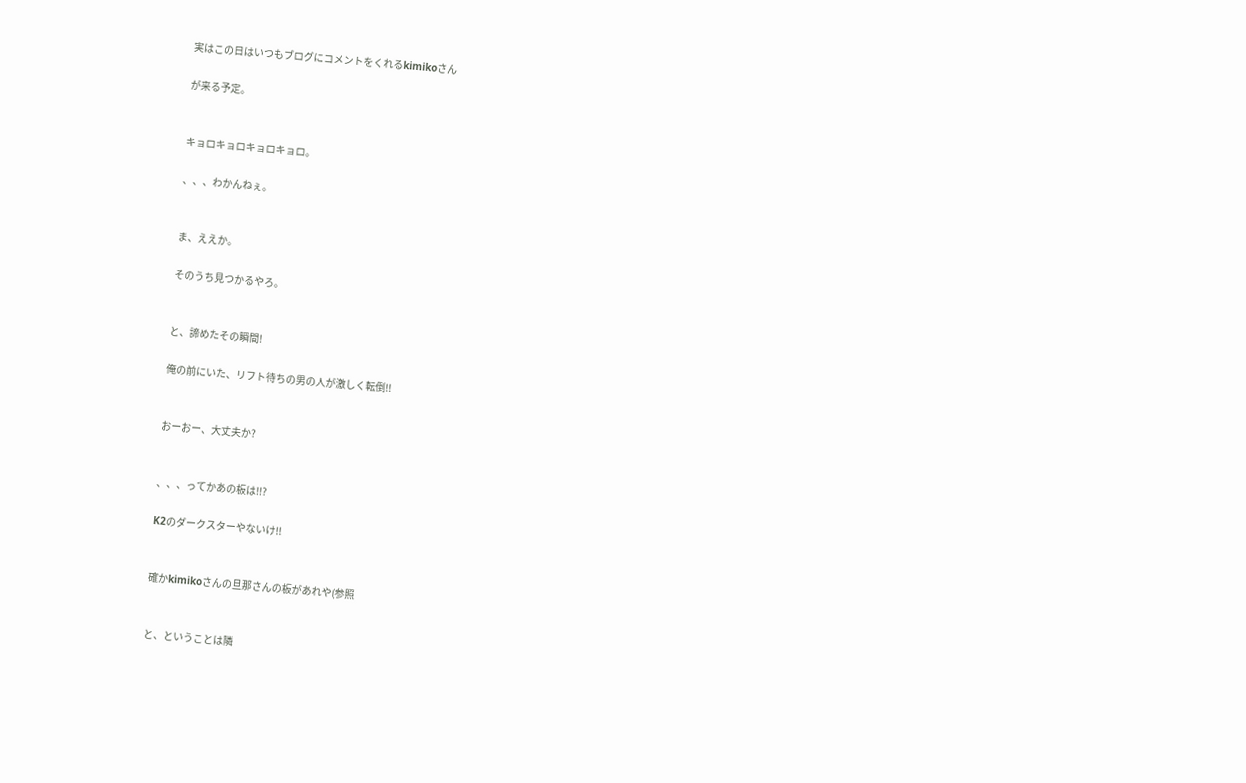実はこの日はいつもブログにコメントをくれるkimikoさん

が来る予定。


キョロキョロキョロキョロ。

、、、わかんねぇ。


ま、ええか。

そのうち見つかるやろ。


と、諦めたその瞬間!

俺の前にいた、リフト待ちの男の人が激しく転倒!!


おーおー、大丈夫か?


、、、ってかあの板は!!?

K2のダークスターやないけ!!


確かkimikoさんの旦那さんの板があれや(参照


と、ということは隣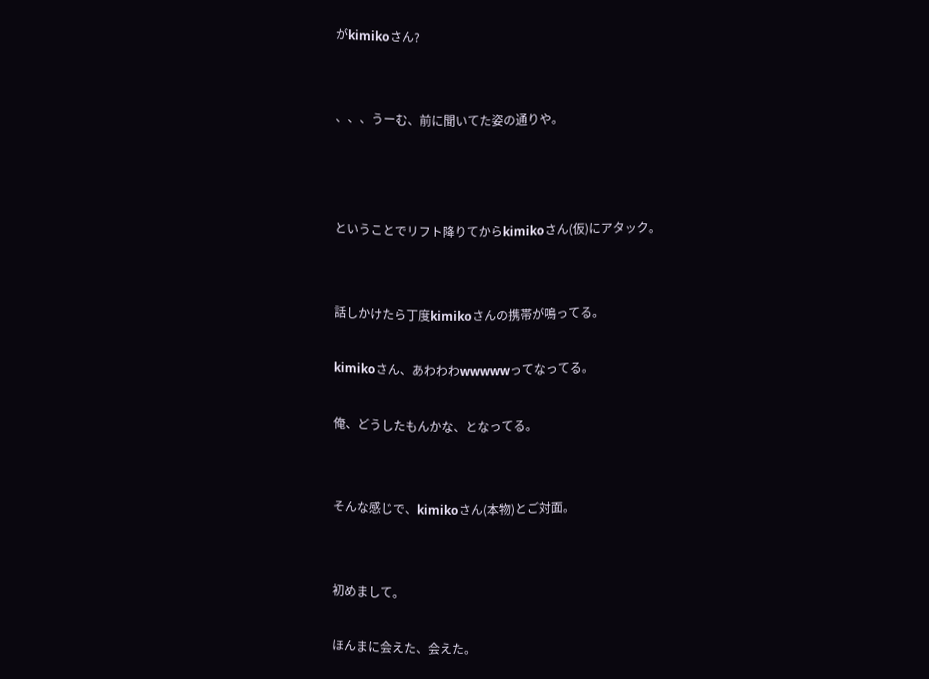がkimikoさん?


、、、うーむ、前に聞いてた姿の通りや。



ということでリフト降りてからkimikoさん(仮)にアタック。


話しかけたら丁度kimikoさんの携帯が鳴ってる。

kimikoさん、あわわわwwwwwってなってる。

俺、どうしたもんかな、となってる。


そんな感じで、kimikoさん(本物)とご対面。


初めまして。

ほんまに会えた、会えた。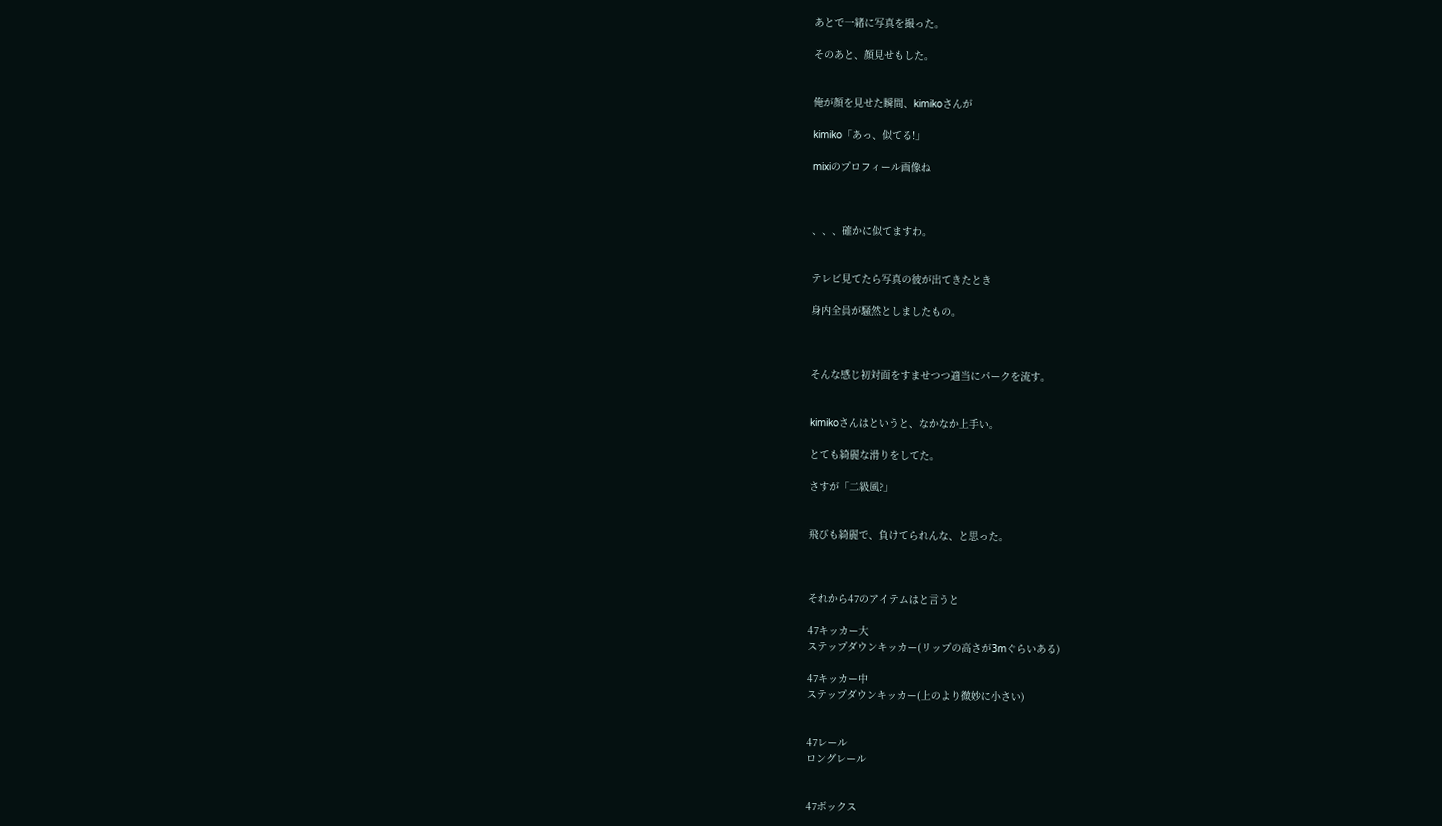あとで一緒に写真を撮った。

そのあと、顔見せもした。


俺が顔を見せた瞬間、kimikoさんが

kimiko「あっ、似てる!」

mixiのプロフィール画像ね



、、、確かに似てますわ。


テレビ見てたら写真の彼が出てきたとき

身内全員が騒然としましたもの。



そんな感じ初対面をすませつつ適当にパークを流す。


kimikoさんはというと、なかなか上手い。

とても綺麗な滑りをしてた。

さすが「二級風?」


飛びも綺麗で、負けてられんな、と思った。



それから47のアイテムはと言うと

47キッカー大
ステップダウンキッカー(リップの高さが3mぐらいある)

47キッカー中
ステップダウンキッカー(上のより微妙に小さい)


47レール
ロングレール


47ボックス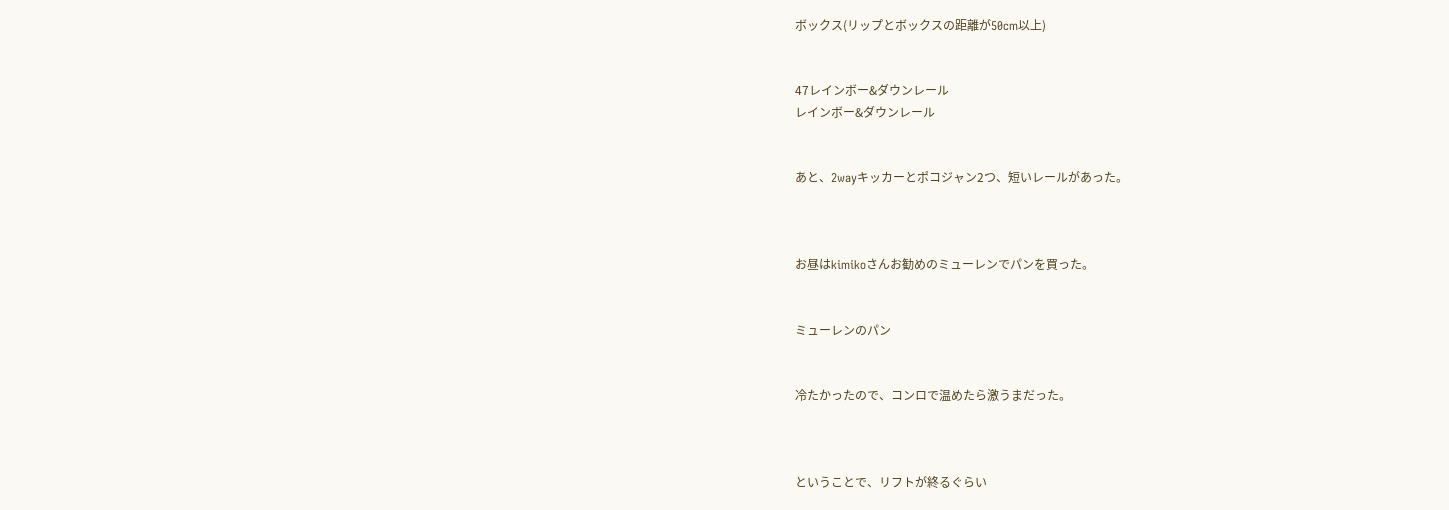ボックス(リップとボックスの距離が50cm以上)


47レインボー&ダウンレール
レインボー&ダウンレール


あと、2wayキッカーとポコジャン2つ、短いレールがあった。



お昼はkimikoさんお勧めのミューレンでパンを買った。


ミューレンのパン


冷たかったので、コンロで温めたら激うまだった。



ということで、リフトが終るぐらい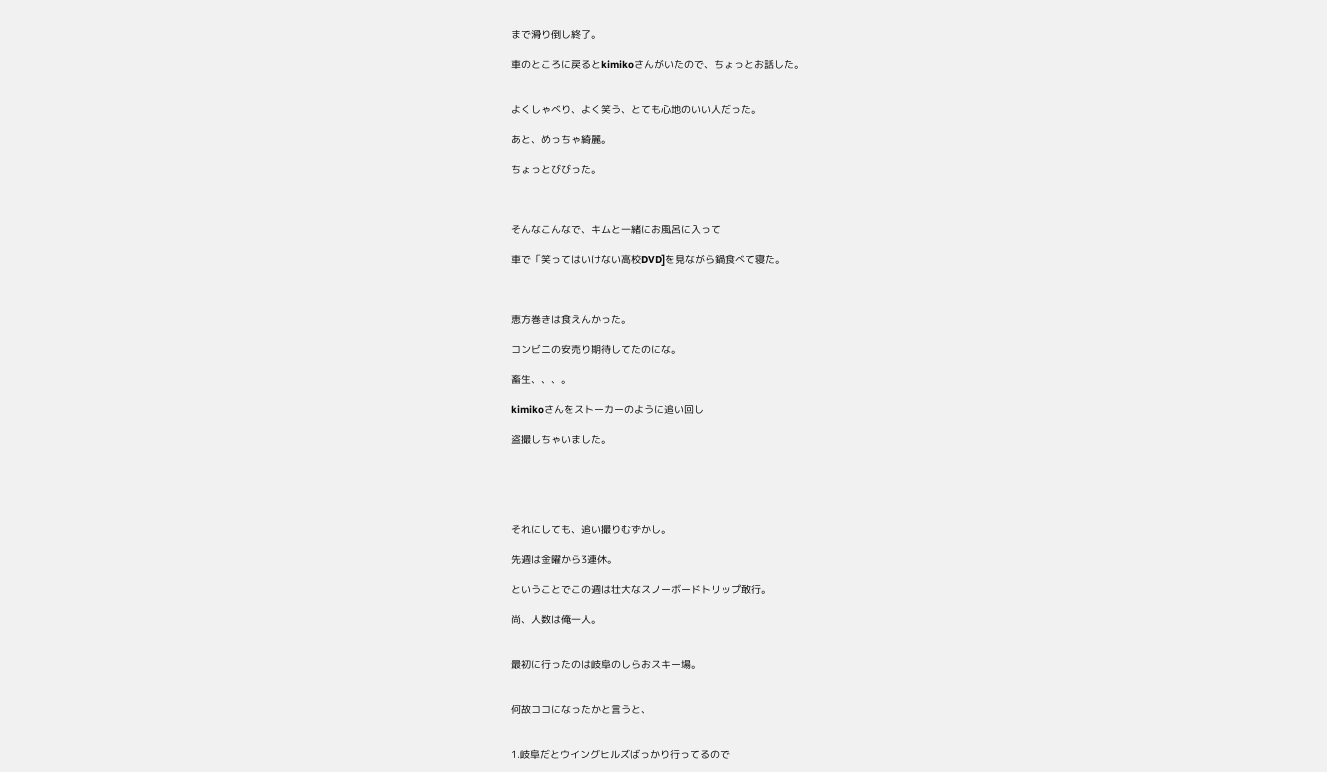まで滑り倒し終了。

車のところに戻るとkimikoさんがいたので、ちょっとお話した。


よくしゃべり、よく笑う、とても心地のいい人だった。

あと、めっちゃ綺麗。

ちょっとびびった。



そんなこんなで、キムと一緒にお風呂に入って

車で「笑ってはいけない高校DVD]を見ながら鍋食べて寝た。



恵方巻きは食えんかった。

コンビニの安売り期待してたのにな。

畜生、、、。

kimikoさんをストーカーのように追い回し

盗撮しちゃいました。





それにしても、追い撮りむずかし。

先週は金曜から3連休。

ということでこの週は壮大なスノーボードトリップ敢行。

尚、人数は俺一人。


最初に行ったのは岐阜のしらおスキー場。


何故ココになったかと言うと、


1.岐阜だとウイングヒルズばっかり行ってるので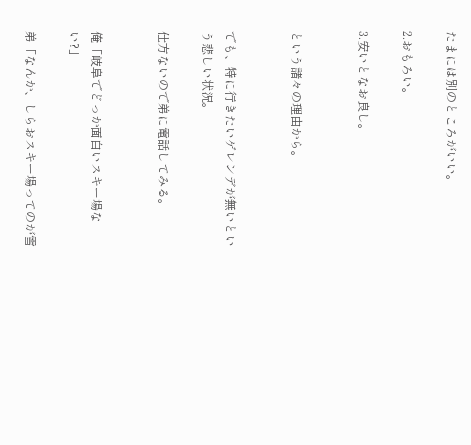たまには別のところがいい。

2.おもろい。

3.安いとなお良し。


という諸々の理由から。


でも、特に行きたいゲレンデが無いという悲しい状況。

仕方ないので弟に電話してみる。


俺「岐阜でどっか面白いスキー場ない?」

弟「なんか、しらおスキー場ってのが雪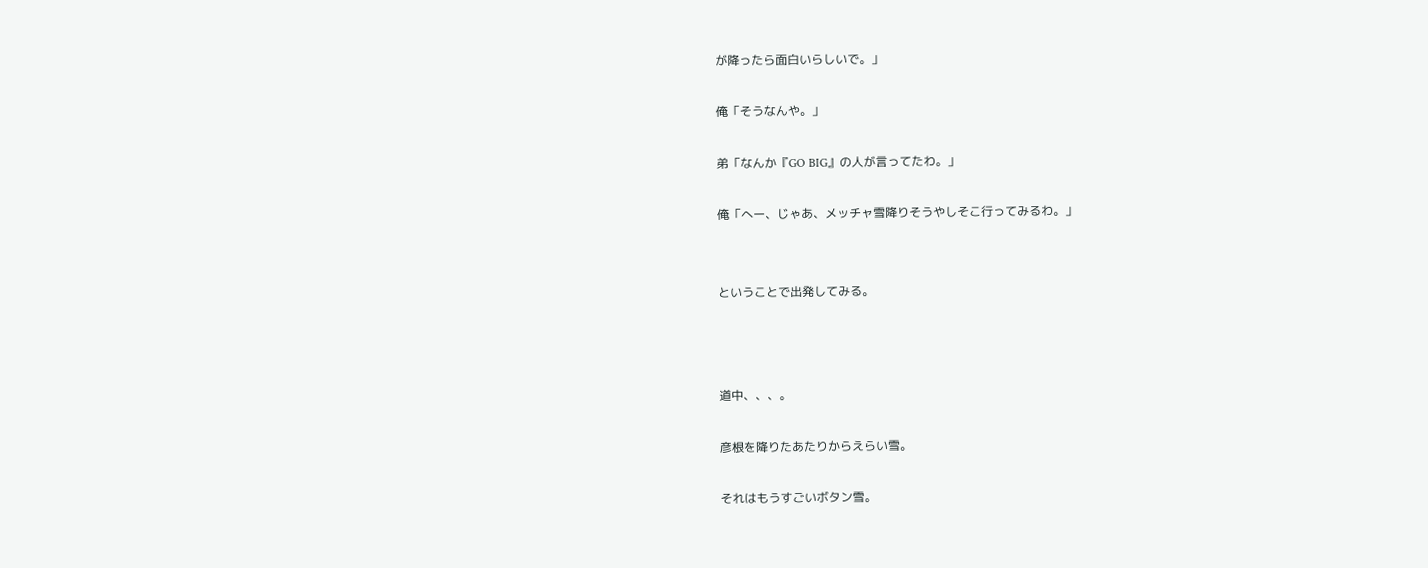が降ったら面白いらしいで。」

俺「そうなんや。」

弟「なんか『GO BIG』の人が言ってたわ。」

俺「へー、じゃあ、メッチャ雪降りそうやしそこ行ってみるわ。」


ということで出発してみる。



道中、、、。

彦根を降りたあたりからえらい雪。

それはもうすごいボタン雪。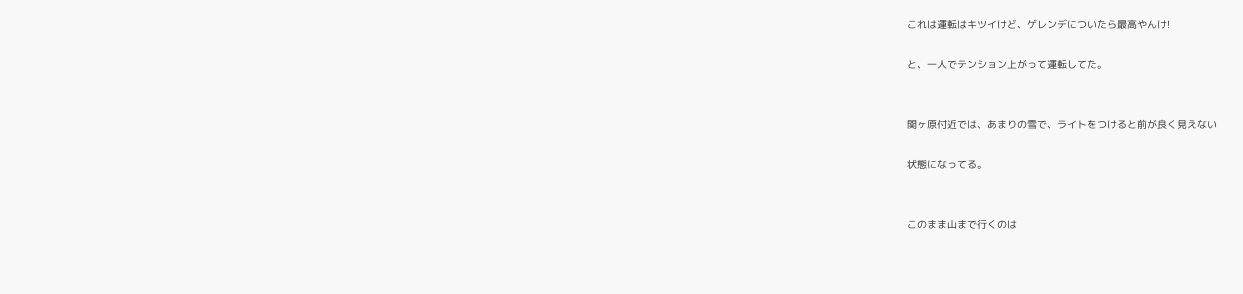これは運転はキツイけど、ゲレンデについたら最高やんけ!

と、一人でテンション上がって運転してた。


関ヶ原付近では、あまりの雪で、ライトをつけると前が良く見えない

状態になってる。


このまま山まで行くのは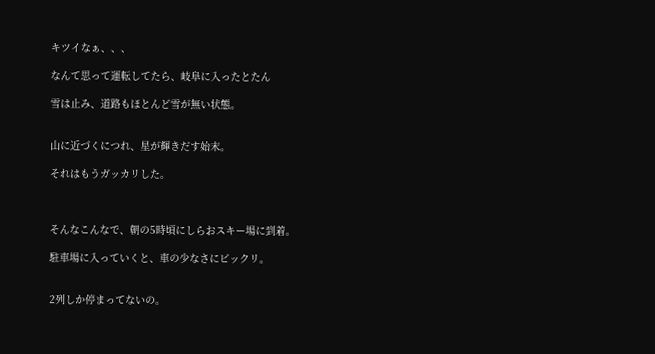キツイなぁ、、、

なんて思って運転してたら、岐阜に入ったとたん

雪は止み、道路もほとんど雪が無い状態。


山に近づくにつれ、星が輝きだす始末。

それはもうガッカリした。



そんなこんなで、朝の5時頃にしらおスキー場に到着。

駐車場に入っていくと、車の少なさにビックリ。


2列しか停まってないの。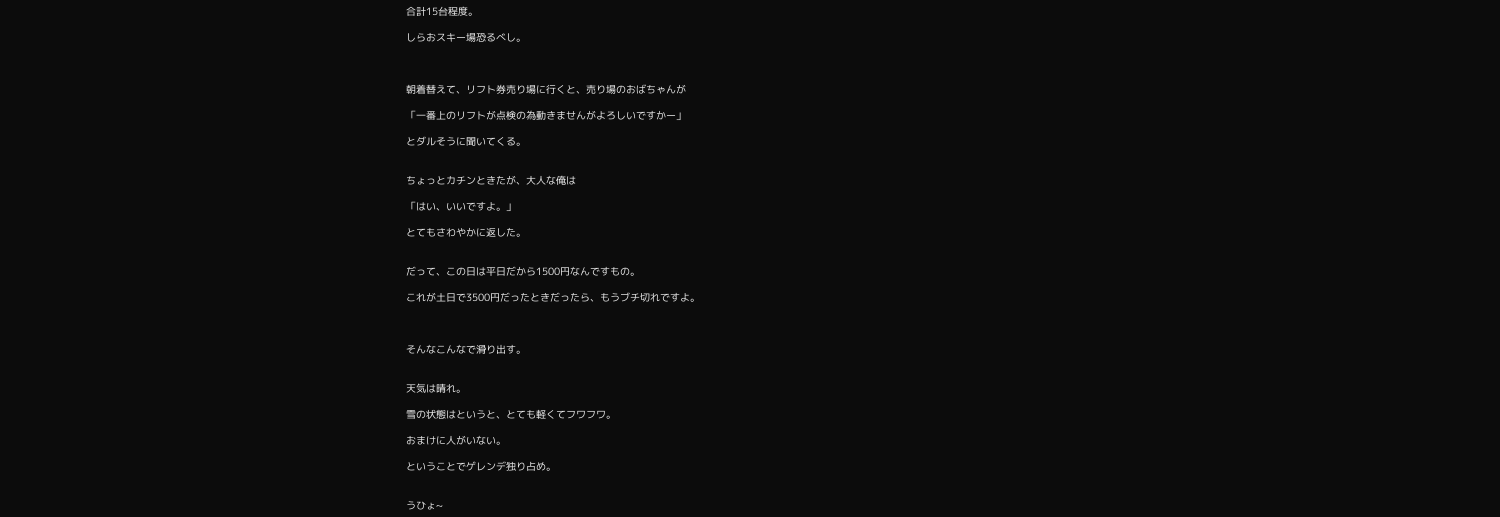合計15台程度。

しらおスキー場恐るべし。



朝着替えて、リフト券売り場に行くと、売り場のおばちゃんが

「一番上のリフトが点検の為動きませんがよろしいですかー」

とダルそうに聞いてくる。


ちょっとカチンときたが、大人な俺は

「はい、いいですよ。」

とてもさわやかに返した。


だって、この日は平日だから1500円なんですもの。

これが土日で3500円だったときだったら、もうブチ切れですよ。



そんなこんなで滑り出す。


天気は晴れ。

雪の状態はというと、とても軽くてフワフワ。

おまけに人がいない。

ということでゲレンデ独り占め。


うひょ~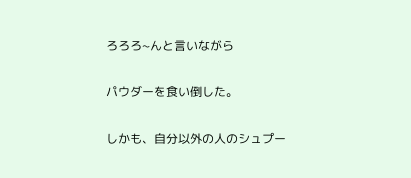ろろろ~んと言いながら

パウダーを食い倒した。

しかも、自分以外の人のシュプー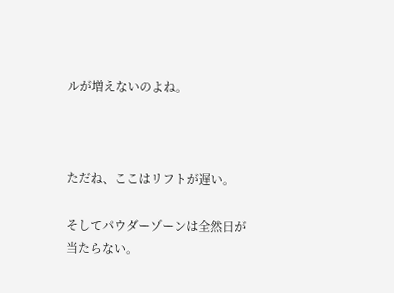ルが増えないのよね。



ただね、ここはリフトが遅い。

そしてパウダーゾーンは全然日が当たらない。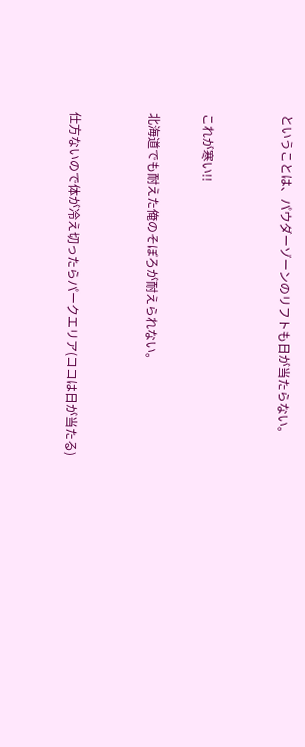ということは、パウダーゾーンのリフトも日が当たらない。


これが寒い!!

北海道でも耐えた俺のそぼろが耐えられない。


仕方ないので体が冷え切ったらパークエリア(ココは日が当たる)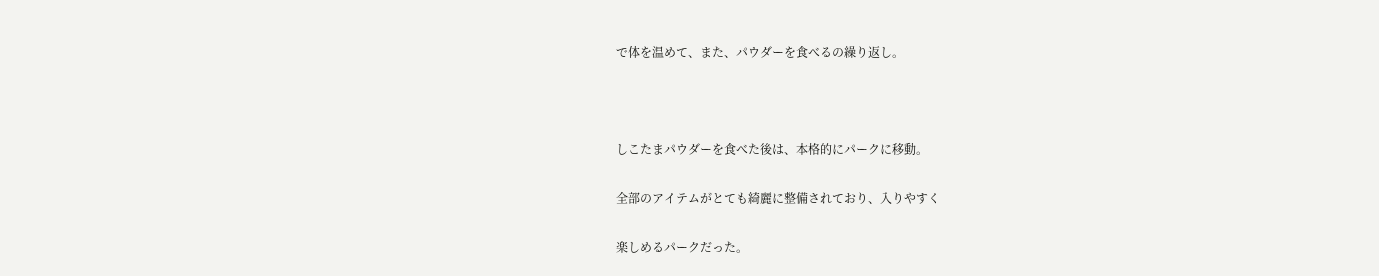で体を温めて、また、パウダーを食べるの繰り返し。



しこたまパウダーを食べた後は、本格的にパークに移動。

全部のアイテムがとても綺麗に整備されており、入りやすく

楽しめるパークだった。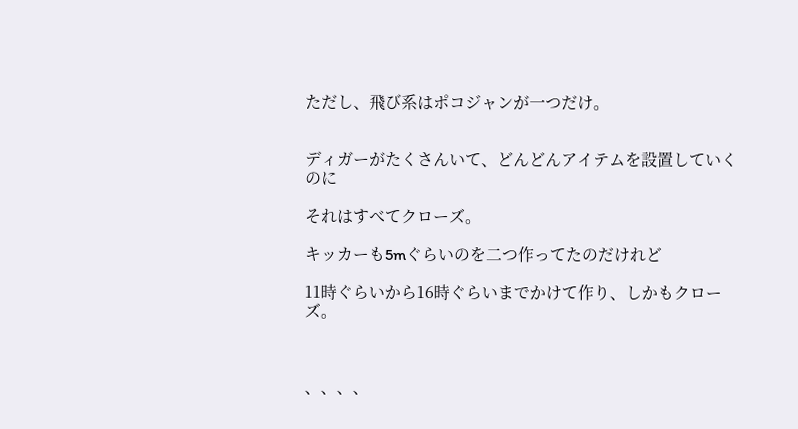ただし、飛び系はポコジャンが一つだけ。


ディガーがたくさんいて、どんどんアイテムを設置していくのに

それはすべてクローズ。

キッカーも5mぐらいのを二つ作ってたのだけれど

11時ぐらいから16時ぐらいまでかけて作り、しかもクローズ。



、、、、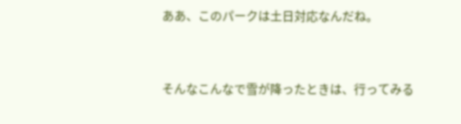ああ、このパークは土日対応なんだね。



そんなこんなで雪が降ったときは、行ってみる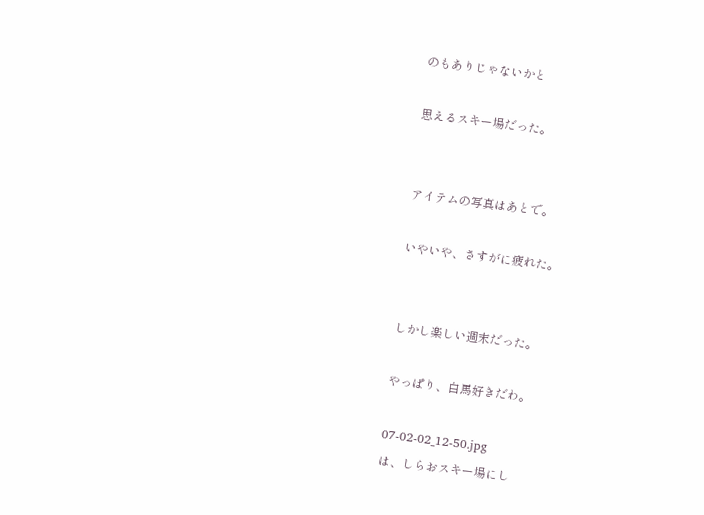のもありじゃないかと

思えるスキー場だった。


アイテムの写真はあとで。

いやいや、さすがに疲れた。


しかし楽しい週末だった。

やっぱり、白馬好きだわ。

07-02-02_12-50.jpg
は、しらおスキー場にし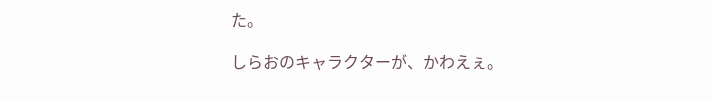た。

しらおのキャラクターが、かわえぇ。